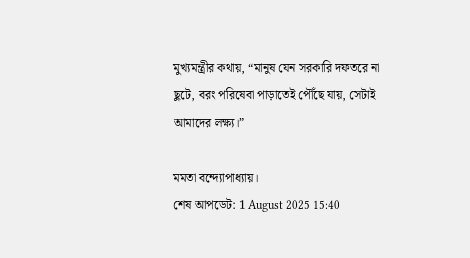মুখ্যমন্ত্রীর কথায়, “মানুষ যেন সরকারি দফতরে না ছুটে, বরং পরিষেবা পাড়াতেই পৌঁছে যায়, সেটাই আমাদের লক্ষ্য।”

মমতা বন্দ্যোপাধ্যায়।
শেষ আপডেট: 1 August 2025 15:40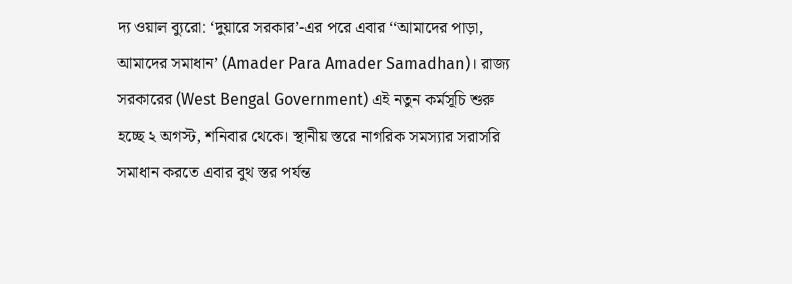দ্য ওয়াল ব্যুরো: ‘দুয়ারে সরকার’-এর পরে এবার ‘‘আমাদের পাড়া, আমাদের সমাধান’ (Amader Para Amader Samadhan)। রাজ্য সরকারের (West Bengal Government) এই নতুন কর্মসূচি শুরু হচ্ছে ২ অগস্ট, শনিবার থেকে। স্থানীয় স্তরে নাগরিক সমস্যার সরাসরি সমাধান করতে এবার বুথ স্তর পর্যন্ত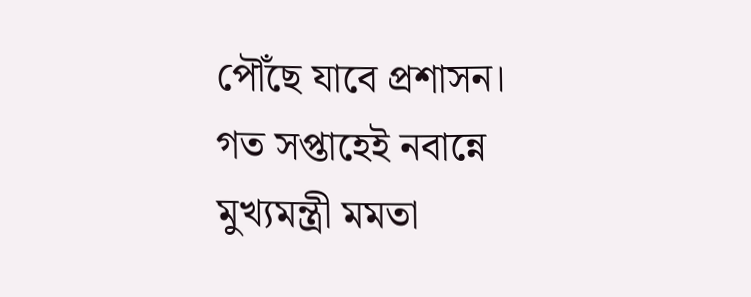পৌঁছে যাবে প্রশাসন।
গত সপ্তাহেই নবান্নে মুখ্যমন্ত্রী মমতা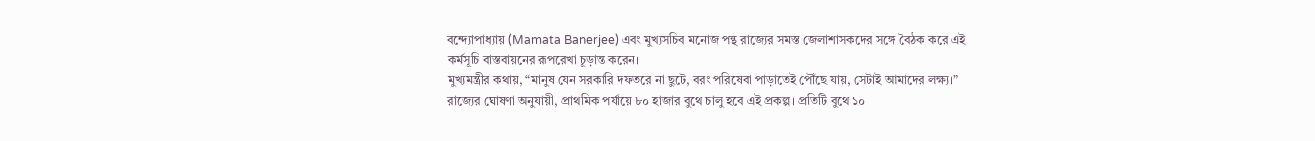বন্দ্যোপাধ্যায় (Mamata Banerjee) এবং মুখ্যসচিব মনোজ পন্থ রাজ্যের সমস্ত জেলাশাসকদের সঙ্গে বৈঠক করে এই কর্মসূচি বাস্তবায়নের রূপরেখা চূড়ান্ত করেন।
মুখ্যমন্ত্রীর কথায়, “মানুষ যেন সরকারি দফতরে না ছুটে, বরং পরিষেবা পাড়াতেই পৌঁছে যায়, সেটাই আমাদের লক্ষ্য।”
রাজ্যের ঘোষণা অনুযায়ী, প্রাথমিক পর্যায়ে ৮০ হাজার বুথে চালু হবে এই প্রকল্প। প্রতিটি বুথে ১০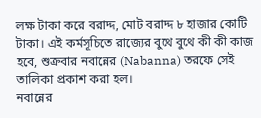লক্ষ টাকা করে বরাদ্দ, মোট বরাদ্দ ৮ হাজার কোটি টাকা। এই কর্মসূচিতে রাজ্যের বুথে বুথে কী কী কাজ হবে, শুক্রবার নবান্নের (Nabanna) তরফে সেই তালিকা প্রকাশ করা হল।
নবান্নের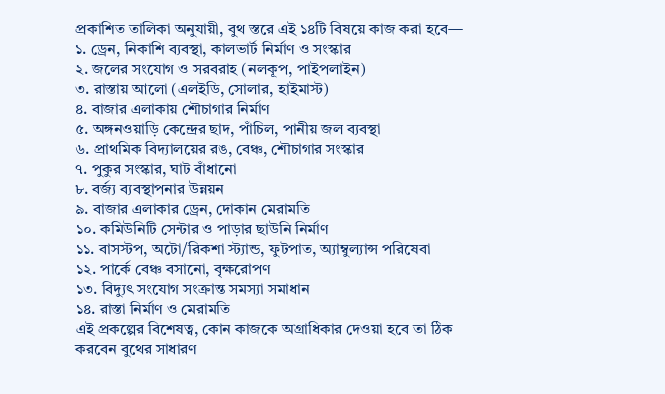প্রকাশিত তালিকা অনুযায়ী, বুথ স্তরে এই ১৪টি বিষয়ে কাজ করা হবে—
১. ড্রেন, নিকাশি ব্যবস্থা, কালভার্ট নির্মাণ ও সংস্কার
২. জলের সংযোগ ও সরবরাহ (নলকূপ, পাইপলাইন)
৩. রাস্তায় আলো (এলইডি, সোলার, হাইমাস্ট)
৪. বাজার এলাকায় শৌচাগার নির্মাণ
৫. অঙ্গনওয়াড়ি কেন্দ্রের ছাদ, পাঁচিল, পানীয় জল ব্যবস্থা
৬. প্রাথমিক বিদ্যালয়ের রঙ, বেঞ্চ, শৌচাগার সংস্কার
৭. পুকুর সংস্কার, ঘাট বাঁধানো
৮. বর্জ্য ব্যবস্থাপনার উন্নয়ন
৯. বাজার এলাকার ড্রেন, দোকান মেরামতি
১০. কমিউনিটি সেন্টার ও পাড়ার ছাউনি নির্মাণ
১১. বাসস্টপ, অটো/রিকশা স্ট্যান্ড, ফুটপাত, অ্যাম্বুল্যান্স পরিষেবা
১২. পার্কে বেঞ্চ বসানো, বৃক্ষরোপণ
১৩. বিদ্যুৎ সংযোগ সংক্রান্ত সমস্যা সমাধান
১৪. রাস্তা নির্মাণ ও মেরামতি
এই প্রকল্পের বিশেষত্ব, কোন কাজকে অগ্রাধিকার দেওয়া হবে তা ঠিক করবেন বুথের সাধারণ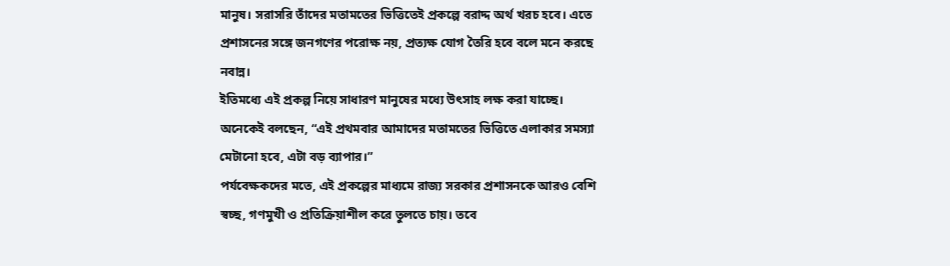মানুষ। সরাসরি তাঁদের মতামতের ভিত্তিতেই প্রকল্পে বরাদ্দ অর্থ খরচ হবে। এতে প্রশাসনের সঙ্গে জনগণের পরোক্ষ নয়, প্রত্যক্ষ যোগ তৈরি হবে বলে মনে করছে নবান্ন।
ইতিমধ্যে এই প্রকল্প নিয়ে সাধারণ মানুষের মধ্যে উৎসাহ লক্ষ করা যাচ্ছে। অনেকেই বলছেন, “এই প্রথমবার আমাদের মতামতের ভিত্তিতে এলাকার সমস্যা মেটানো হবে, এটা বড় ব্যাপার।”
পর্যবেক্ষকদের মতে, এই প্রকল্পের মাধ্যমে রাজ্য সরকার প্রশাসনকে আরও বেশি স্বচ্ছ, গণমুখী ও প্রতিক্রিয়াশীল করে তুলতে চায়। তবে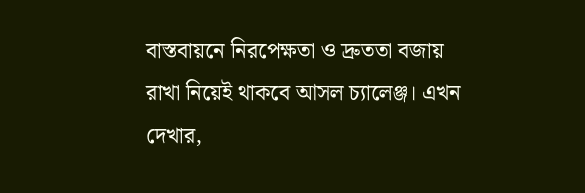বাস্তবায়নে নিরপেক্ষতা ও দ্রুততা বজায় রাখা নিয়েই থাকবে আসল চ্যালেঞ্জ। এখন দেখার,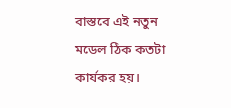বাস্তবে এই নতুন মডেল ঠিক কতটা কার্যকর হয়।